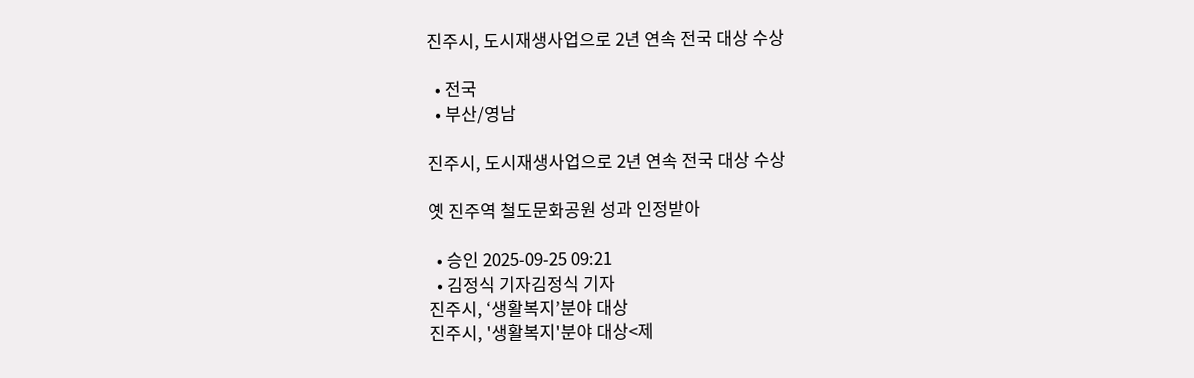진주시, 도시재생사업으로 2년 연속 전국 대상 수상

  • 전국
  • 부산/영남

진주시, 도시재생사업으로 2년 연속 전국 대상 수상

옛 진주역 철도문화공원 성과 인정받아

  • 승인 2025-09-25 09:21
  • 김정식 기자김정식 기자
진주시, ‘생활복지’분야 대상
진주시, '생활복지'분야 대상<제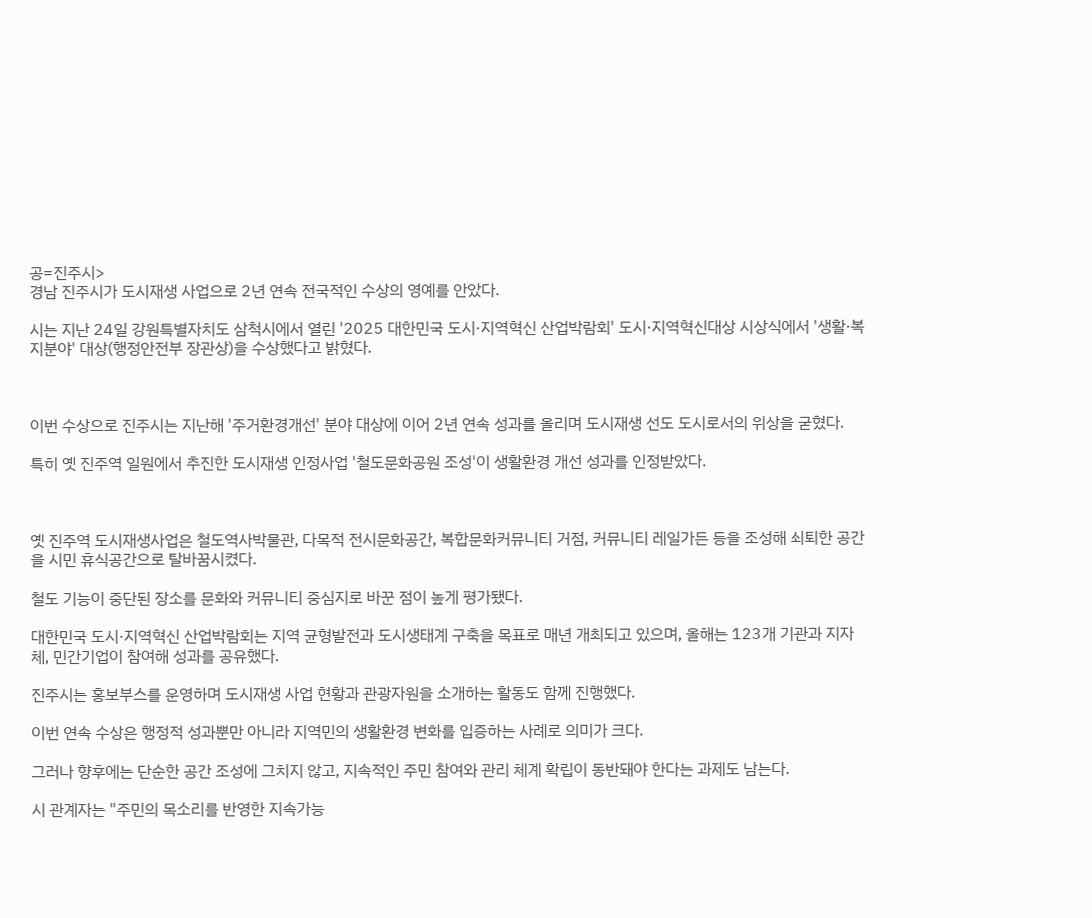공=진주시>
경남 진주시가 도시재생 사업으로 2년 연속 전국적인 수상의 영예를 안았다.

시는 지난 24일 강원특별자치도 삼척시에서 열린 '2025 대한민국 도시·지역혁신 산업박람회' 도시·지역혁신대상 시상식에서 '생활·복지분야' 대상(행정안전부 장관상)을 수상했다고 밝혔다.



이번 수상으로 진주시는 지난해 '주거환경개선' 분야 대상에 이어 2년 연속 성과를 올리며 도시재생 선도 도시로서의 위상을 굳혔다.

특히 옛 진주역 일원에서 추진한 도시재생 인정사업 '철도문화공원 조성'이 생활환경 개선 성과를 인정받았다.



옛 진주역 도시재생사업은 철도역사박물관, 다목적 전시문화공간, 복합문화커뮤니티 거점, 커뮤니티 레일가든 등을 조성해 쇠퇴한 공간을 시민 휴식공간으로 탈바꿈시켰다.

철도 기능이 중단된 장소를 문화와 커뮤니티 중심지로 바꾼 점이 높게 평가됐다.

대한민국 도시·지역혁신 산업박람회는 지역 균형발전과 도시생태계 구축을 목표로 매년 개최되고 있으며, 올해는 123개 기관과 지자체, 민간기업이 참여해 성과를 공유했다.

진주시는 홍보부스를 운영하며 도시재생 사업 현황과 관광자원을 소개하는 활동도 함께 진행했다.

이번 연속 수상은 행정적 성과뿐만 아니라 지역민의 생활환경 변화를 입증하는 사례로 의미가 크다.

그러나 향후에는 단순한 공간 조성에 그치지 않고, 지속적인 주민 참여와 관리 체계 확립이 동반돼야 한다는 과제도 남는다.

시 관계자는 "주민의 목소리를 반영한 지속가능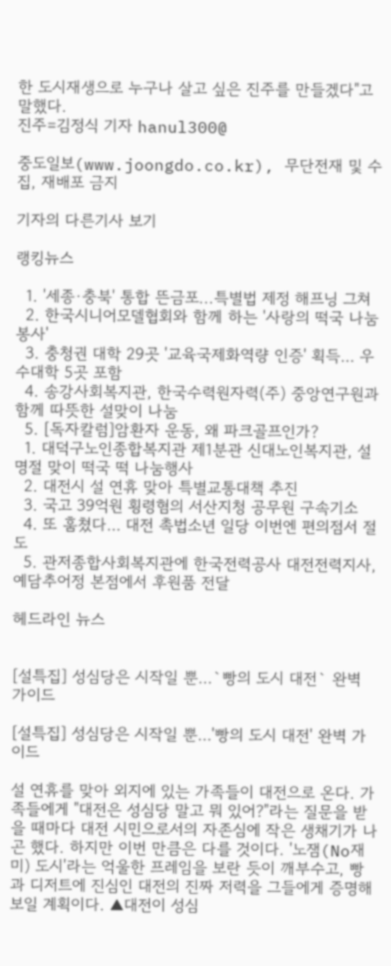한 도시재생으로 누구나 살고 싶은 진주를 만들겠다"고 말했다.
진주=김정식 기자 hanul300@

중도일보(www.joongdo.co.kr), 무단전재 및 수집, 재배포 금지

기자의 다른기사 보기

랭킹뉴스

  1. '세종·충북' 통합 뜬금포...특별법 제정 해프닝 그쳐
  2. 한국시니어모델협회와 함께 하는 '사랑의 떡국 나눔봉사'
  3. 충청권 대학 29곳 '교육국제화역량 인증' 획득… 우수대학 5곳 포함
  4. 송강사회복지관, 한국수력원자력(주) 중앙연구원과 함께 따뜻한 설맞이 나눔
  5. [독자칼럼]암환자 운동, 왜 파크골프인가?
  1. 대덕구노인종합복지관 제1분관 신대노인복지관, 설 명절 맞이 떡국 떡 나눔행사
  2. 대전시 설 연휴 맞아 특별교통대책 추진
  3. 국고 39억원 횡령혐의 서산지청 공무원 구속기소
  4. 또 훔쳤다… 대전 촉법소년 일당 이번엔 편의점서 절도
  5. 관저종합사회복지관에 한국전력공사 대전전력지사, 예담추어정 본점에서 후원품 전달

헤드라인 뉴스


[설특집] 성심당은 시작일 뿐…`빵의 도시 대전` 완벽 가이드

[설특집] 성심당은 시작일 뿐…'빵의 도시 대전' 완벽 가이드

설 연휴를 맞아 외지에 있는 가족들이 대전으로 온다. 가족들에게 "대전은 성심당 말고 뭐 있어?"라는 질문을 받을 때마다 대전 시민으로서의 자존심에 작은 생채기가 나곤 했다. 하지만 이번 만큼은 다를 것이다. '노잼(No재미) 도시'라는 억울한 프레임을 보란 듯이 깨부수고, 빵과 디저트에 진심인 대전의 진짜 저력을 그들에게 증명해 보일 계획이다. ▲대전이 성심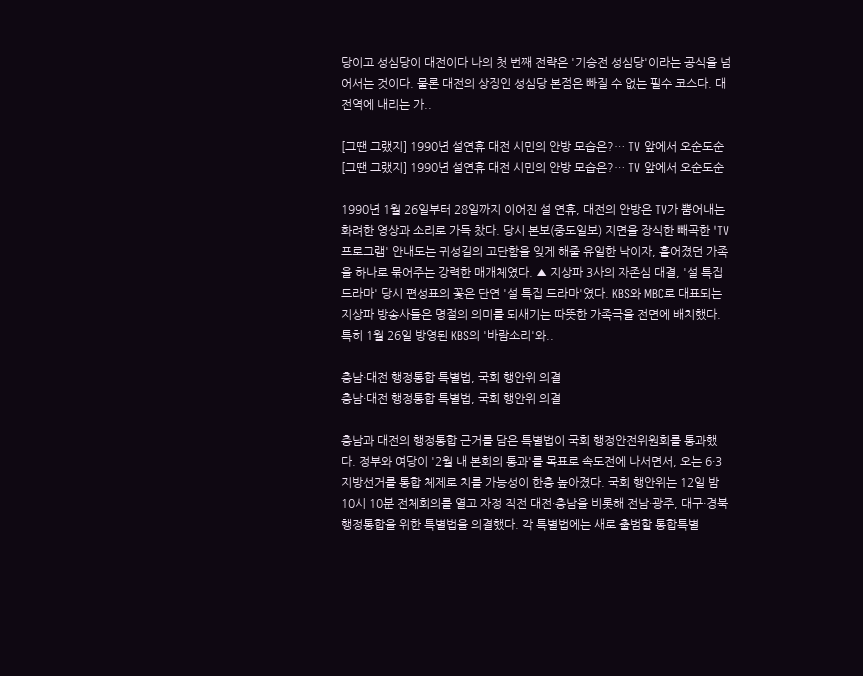당이고 성심당이 대전이다 나의 첫 번째 전략은 '기승전 성심당'이라는 공식을 넘어서는 것이다. 물론 대전의 상징인 성심당 본점은 빠질 수 없는 필수 코스다. 대전역에 내리는 가..

[그땐 그랬지] 1990년 설연휴 대전 시민의 안방 모습은?… TV 앞에서 오순도순
[그땐 그랬지] 1990년 설연휴 대전 시민의 안방 모습은?… TV 앞에서 오순도순

1990년 1월 26일부터 28일까지 이어진 설 연휴, 대전의 안방은 TV가 뿜어내는 화려한 영상과 소리로 가득 찼다. 당시 본보(중도일보) 지면을 장식한 빼곡한 'TV 프로그램' 안내도는 귀성길의 고단함을 잊게 해줄 유일한 낙이자, 흩어졌던 가족을 하나로 묶어주는 강력한 매개체였다. ▲ 지상파 3사의 자존심 대결, '설 특집 드라마' 당시 편성표의 꽃은 단연 '설 특집 드라마'였다. KBS와 MBC로 대표되는 지상파 방송사들은 명절의 의미를 되새기는 따뜻한 가족극을 전면에 배치했다. 특히 1월 26일 방영된 KBS의 '바람소리'와..

충남·대전 행정통합 특별법, 국회 행안위 의결
충남·대전 행정통합 특별법, 국회 행안위 의결

충남과 대전의 행정통합 근거를 담은 특별법이 국회 행정안전위원회를 통과했다. 정부와 여당이 '2월 내 본회의 통과'를 목표로 속도전에 나서면서, 오는 6·3 지방선거를 통합 체제로 치를 가능성이 한층 높아졌다. 국회 행안위는 12일 밤 10시 10분 전체회의를 열고 자정 직전 대전·충남을 비롯해 전남·광주, 대구·경북 행정통합을 위한 특별법을 의결했다. 각 특별법에는 새로 출범할 통합특별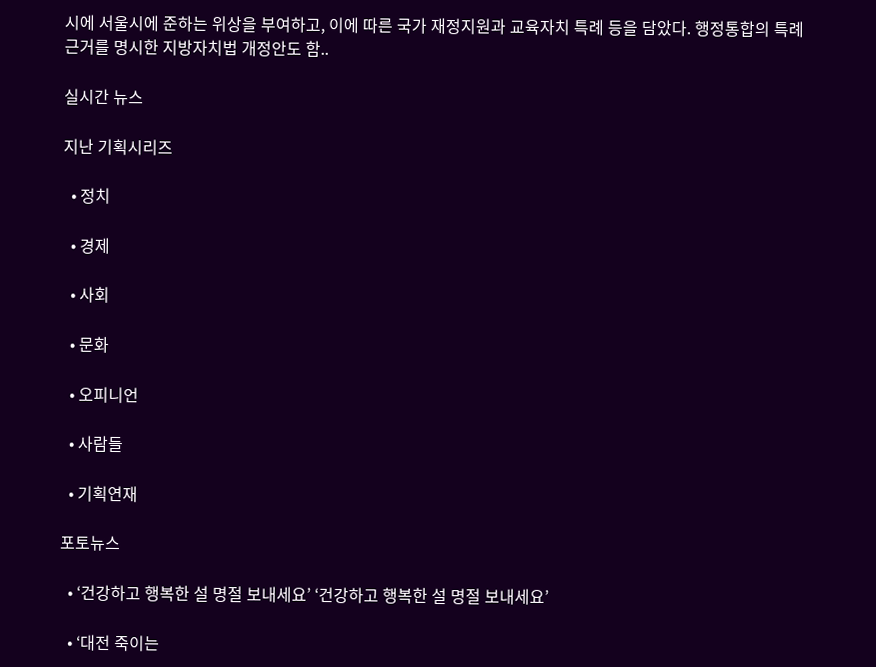시에 서울시에 준하는 위상을 부여하고, 이에 따른 국가 재정지원과 교육자치 특례 등을 담았다. 행정통합의 특례 근거를 명시한 지방자치법 개정안도 함..

실시간 뉴스

지난 기획시리즈

  • 정치

  • 경제

  • 사회

  • 문화

  • 오피니언

  • 사람들

  • 기획연재

포토뉴스

  • ‘건강하고 행복한 설 명절 보내세요’ ‘건강하고 행복한 설 명절 보내세요’

  • ‘대전 죽이는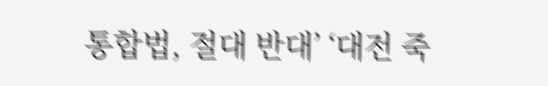통합법, 절대 반대’ ‘대전 죽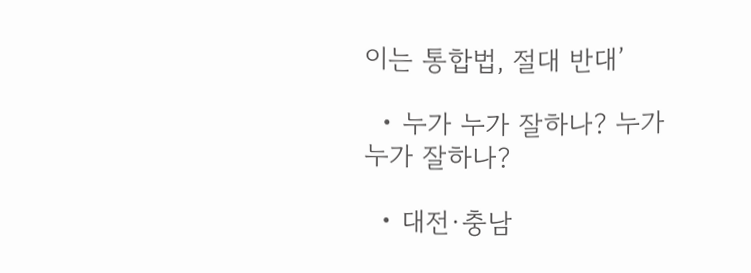이는 통합법, 절대 반대’

  • 누가 누가 잘하나? 누가 누가 잘하나?

  • 대전·충남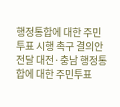행정통합에 대한 주민투표 시행 촉구 결의안 전달 대전·충남 행정통합에 대한 주민투표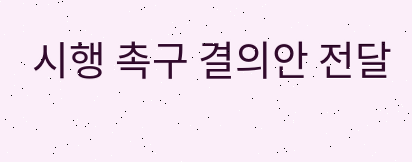시행 촉구 결의안 전달